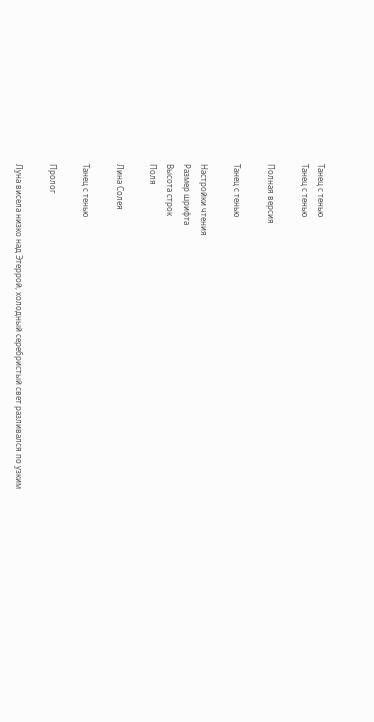Танец с тенью
Танец с тенью

Полная версия

Танец с тенью

Настройки чтения
Размер шрифта
Высота строк
Поля

Лина Солея

Танец с тенью

Пролог

Луна висела низко над Этеррой, холодный серебристый свет разливался по узким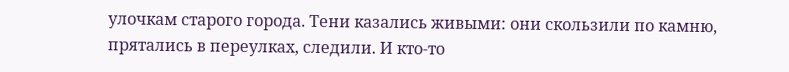улочкам старого города. Тени казались живыми: они скользили по камню, прятались в переулках, следили. И кто-то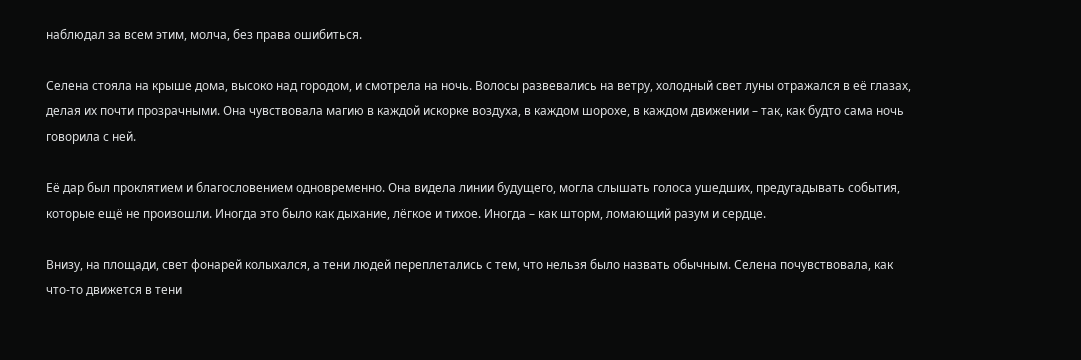наблюдал за всем этим, молча, без права ошибиться.

Селена стояла на крыше дома, высоко над городом, и смотрела на ночь. Волосы развевались на ветру, холодный свет луны отражался в её глазах, делая их почти прозрачными. Она чувствовала магию в каждой искорке воздуха, в каждом шорохе, в каждом движении – так, как будто сама ночь говорила с ней.

Её дар был проклятием и благословением одновременно. Она видела линии будущего, могла слышать голоса ушедших, предугадывать события, которые ещё не произошли. Иногда это было как дыхание, лёгкое и тихое. Иногда – как шторм, ломающий разум и сердце.

Внизу, на площади, свет фонарей колыхался, а тени людей переплетались с тем, что нельзя было назвать обычным. Селена почувствовала, как что-то движется в тени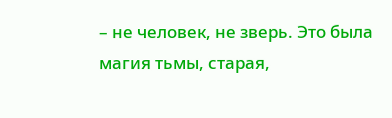– не человек, не зверь. Это была магия тьмы, старая,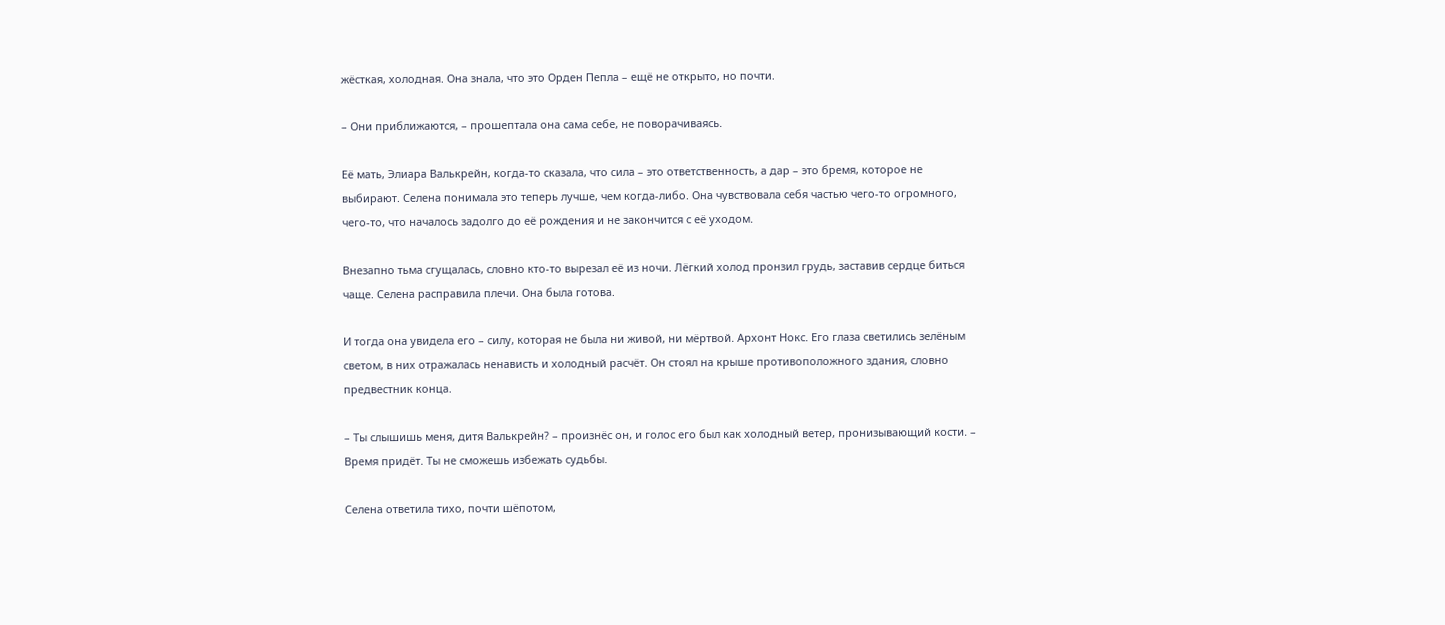жёсткая, холодная. Она знала, что это Орден Пепла – ещё не открыто, но почти.

– Они приближаются, – прошептала она сама себе, не поворачиваясь.

Её мать, Элиара Валькрейн, когда-то сказала, что сила – это ответственность, а дар – это бремя, которое не выбирают. Селена понимала это теперь лучше, чем когда-либо. Она чувствовала себя частью чего-то огромного, чего-то, что началось задолго до её рождения и не закончится с её уходом.

Внезапно тьма сгущалась, словно кто-то вырезал её из ночи. Лёгкий холод пронзил грудь, заставив сердце биться чаще. Селена расправила плечи. Она была готова.

И тогда она увидела его – силу, которая не была ни живой, ни мёртвой. Архонт Нокс. Его глаза светились зелёным светом, в них отражалась ненависть и холодный расчёт. Он стоял на крыше противоположного здания, словно предвестник конца.

– Ты слышишь меня, дитя Валькрейн? – произнёс он, и голос его был как холодный ветер, пронизывающий кости. – Время придёт. Ты не сможешь избежать судьбы.

Селена ответила тихо, почти шёпотом,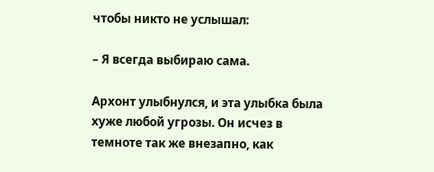чтобы никто не услышал:

– Я всегда выбираю сама.

Архонт улыбнулся, и эта улыбка была хуже любой угрозы. Он исчез в темноте так же внезапно, как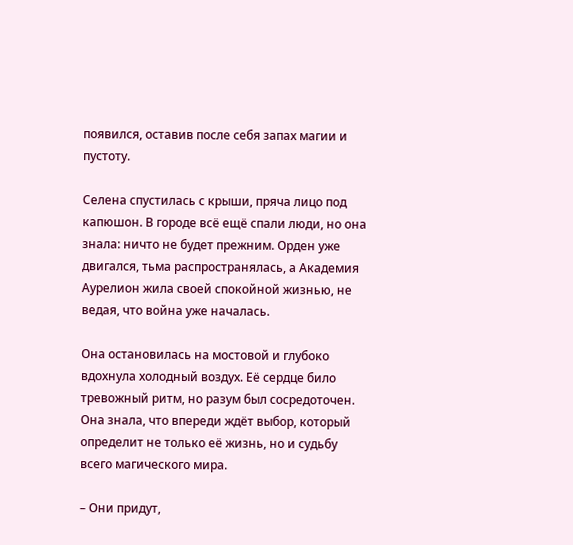появился, оставив после себя запах магии и пустоту.

Селена спустилась с крыши, пряча лицо под капюшон. В городе всё ещё спали люди, но она знала: ничто не будет прежним. Орден уже двигался, тьма распространялась, а Академия Аурелион жила своей спокойной жизнью, не ведая, что война уже началась.

Она остановилась на мостовой и глубоко вдохнула холодный воздух. Её сердце било тревожный ритм, но разум был сосредоточен. Она знала, что впереди ждёт выбор, который определит не только её жизнь, но и судьбу всего магического мира.

– Они придут,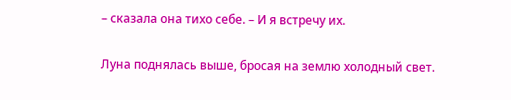– сказала она тихо себе. – И я встречу их.

Луна поднялась выше, бросая на землю холодный свет.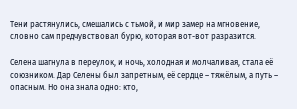Тени растянулись, смешались с тьмой, и мир замер на мгновение, словно сам предчувствовал бурю, которая вот-вот разразится.

Селена шагнула в переулок, и ночь, холодная и молчаливая, стала её союзником. Дар Селены был запретным, её сердце – тяжёлым, а путь – опасным. Но она знала одно: кто,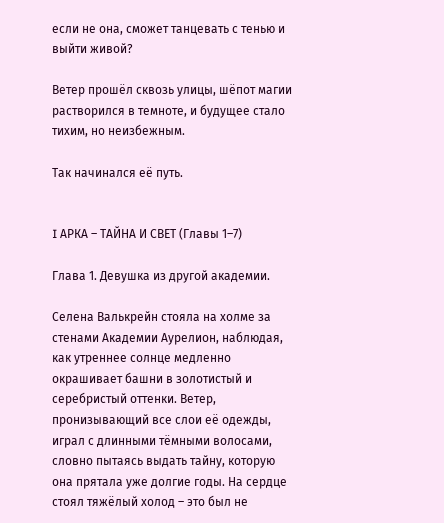если не она, сможет танцевать с тенью и выйти живой?

Ветер прошёл сквозь улицы, шёпот магии растворился в темноте, и будущее стало тихим, но неизбежным.

Так начинался её путь.


I АРКА – ТАЙНА И СВЕТ (Главы 1–7)

Глава 1. Девушка из другой академии.

Селена Валькрейн стояла на холме за стенами Академии Аурелион, наблюдая, как утреннее солнце медленно окрашивает башни в золотистый и серебристый оттенки. Ветер, пронизывающий все слои её одежды, играл с длинными тёмными волосами, словно пытаясь выдать тайну, которую она прятала уже долгие годы. На сердце стоял тяжёлый холод – это был не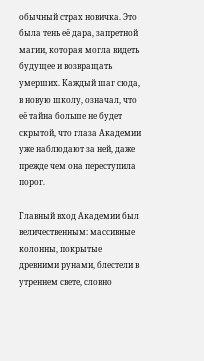обычный страх новичка. Это была тень её дара, запретной магии, которая могла видеть будущее и возвращать умерших. Каждый шаг сюда, в новую школу, означал, что её тайна больше не будет скрытой, что глаза Академии уже наблюдают за ней, даже прежде чем она переступила порог.

Главный вход Академии был величественным: массивные колонны, покрытые древними рунами, блестели в утреннем свете, словно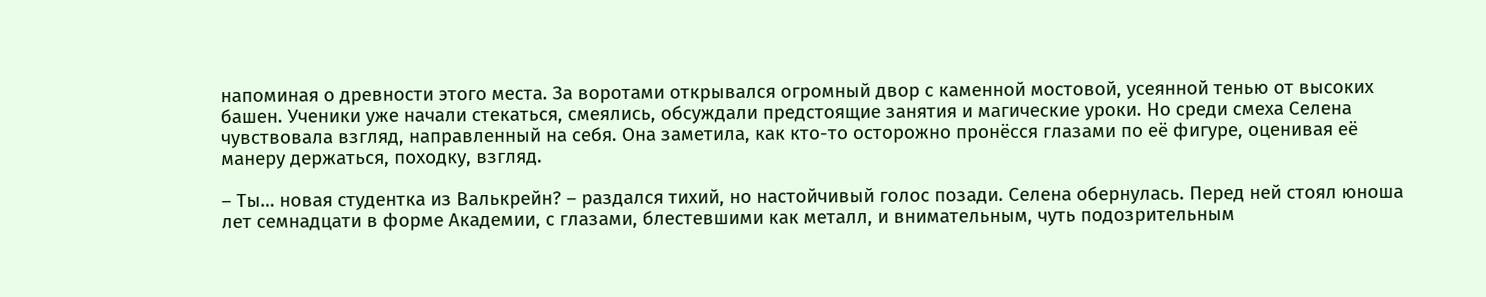напоминая о древности этого места. За воротами открывался огромный двор с каменной мостовой, усеянной тенью от высоких башен. Ученики уже начали стекаться, смеялись, обсуждали предстоящие занятия и магические уроки. Но среди смеха Селена чувствовала взгляд, направленный на себя. Она заметила, как кто-то осторожно пронёсся глазами по её фигуре, оценивая её манеру держаться, походку, взгляд.

– Ты… новая студентка из Валькрейн? – раздался тихий, но настойчивый голос позади. Селена обернулась. Перед ней стоял юноша лет семнадцати в форме Академии, с глазами, блестевшими как металл, и внимательным, чуть подозрительным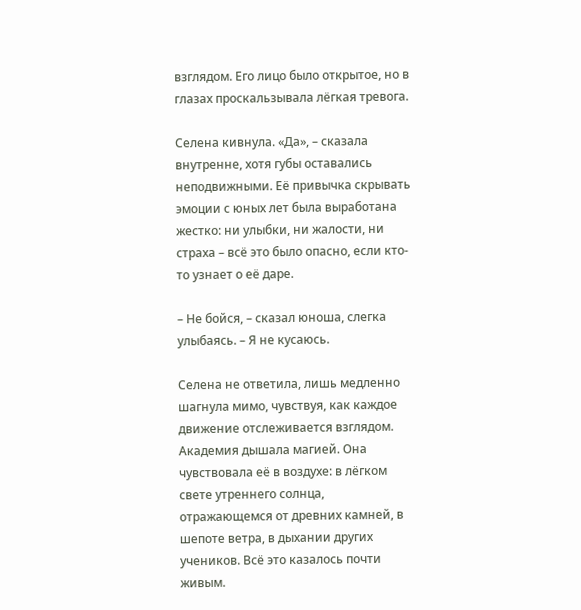взглядом. Его лицо было открытое, но в глазах проскальзывала лёгкая тревога.

Селена кивнула. «Да», – сказала внутренне, хотя губы оставались неподвижными. Её привычка скрывать эмоции с юных лет была выработана жестко: ни улыбки, ни жалости, ни страха – всё это было опасно, если кто-то узнает о её даре.

– Не бойся, – сказал юноша, слегка улыбаясь. – Я не кусаюсь.

Селена не ответила, лишь медленно шагнула мимо, чувствуя, как каждое движение отслеживается взглядом. Академия дышала магией. Она чувствовала её в воздухе: в лёгком свете утреннего солнца, отражающемся от древних камней, в шепоте ветра, в дыхании других учеников. Всё это казалось почти живым.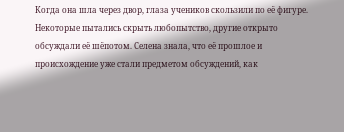Когда она шла через двор, глаза учеников скользили по её фигуре. Некоторые пытались скрыть любопытство, другие открыто обсуждали её шёпотом. Селена знала, что её прошлое и происхождение уже стали предметом обсуждений, как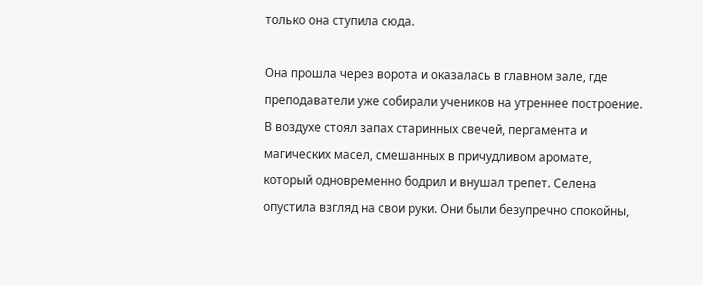только она ступила сюда.

Она прошла через ворота и оказалась в главном зале, где преподаватели уже собирали учеников на утреннее построение. В воздухе стоял запах старинных свечей, пергамента и магических масел, смешанных в причудливом аромате, который одновременно бодрил и внушал трепет. Селена опустила взгляд на свои руки. Они были безупречно спокойны,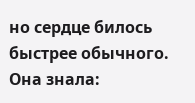но сердце билось быстрее обычного. Она знала: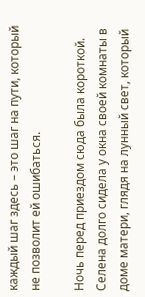каждый шаг здесь – это шаг на пути, который не позволит ей ошибаться.

Ночь перед приездом сюда была короткой. Селена долго сидела у окна своей комнаты в доме матери, глядя на лунный свет, который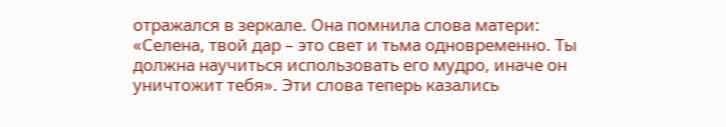отражался в зеркале. Она помнила слова матери: «Селена, твой дар – это свет и тьма одновременно. Ты должна научиться использовать его мудро, иначе он уничтожит тебя». Эти слова теперь казались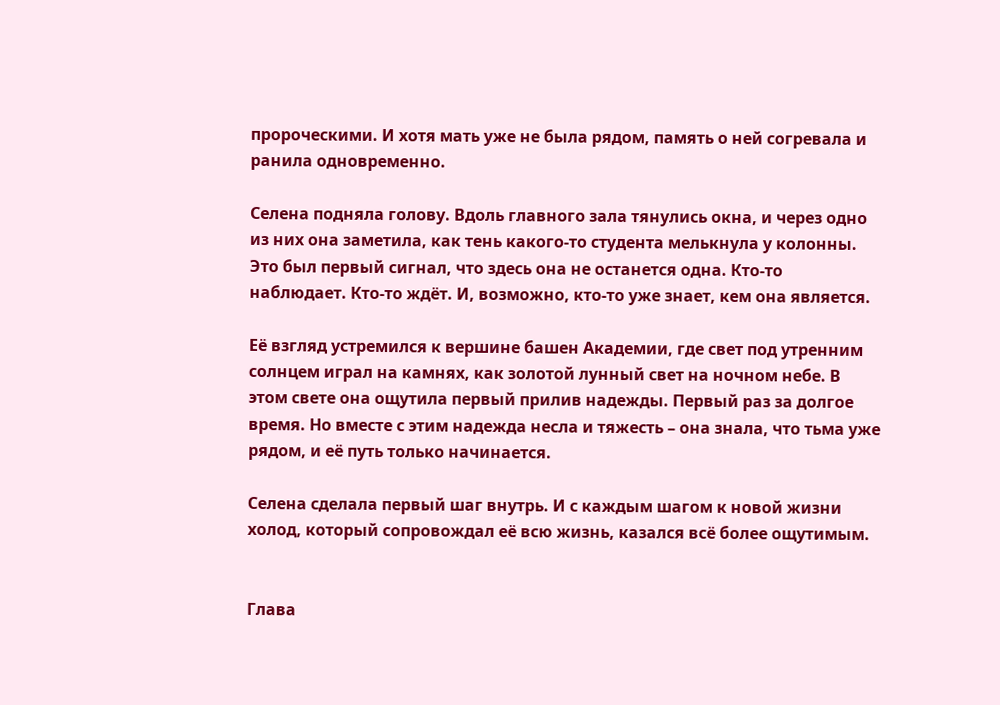пророческими. И хотя мать уже не была рядом, память о ней согревала и ранила одновременно.

Селена подняла голову. Вдоль главного зала тянулись окна, и через одно из них она заметила, как тень какого-то студента мелькнула у колонны. Это был первый сигнал, что здесь она не останется одна. Кто-то наблюдает. Кто-то ждёт. И, возможно, кто-то уже знает, кем она является.

Её взгляд устремился к вершине башен Академии, где свет под утренним солнцем играл на камнях, как золотой лунный свет на ночном небе. В этом свете она ощутила первый прилив надежды. Первый раз за долгое время. Но вместе с этим надежда несла и тяжесть – она знала, что тьма уже рядом, и её путь только начинается.

Селена сделала первый шаг внутрь. И с каждым шагом к новой жизни холод, который сопровождал её всю жизнь, казался всё более ощутимым.


Глава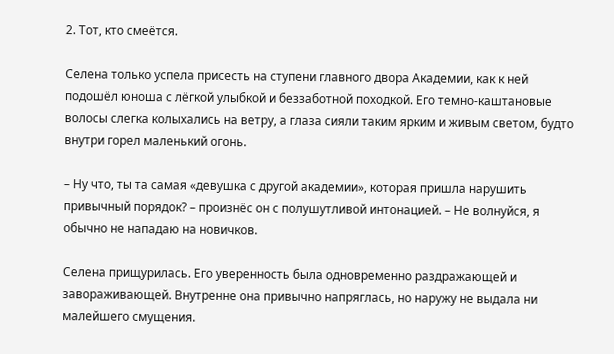2. Тот, кто смеётся.

Селена только успела присесть на ступени главного двора Академии, как к ней подошёл юноша с лёгкой улыбкой и беззаботной походкой. Его темно-каштановые волосы слегка колыхались на ветру, а глаза сияли таким ярким и живым светом, будто внутри горел маленький огонь.

– Ну что, ты та самая «девушка с другой академии», которая пришла нарушить привычный порядок? – произнёс он с полушутливой интонацией. – Не волнуйся, я обычно не нападаю на новичков.

Селена прищурилась. Его уверенность была одновременно раздражающей и завораживающей. Внутренне она привычно напряглась, но наружу не выдала ни малейшего смущения.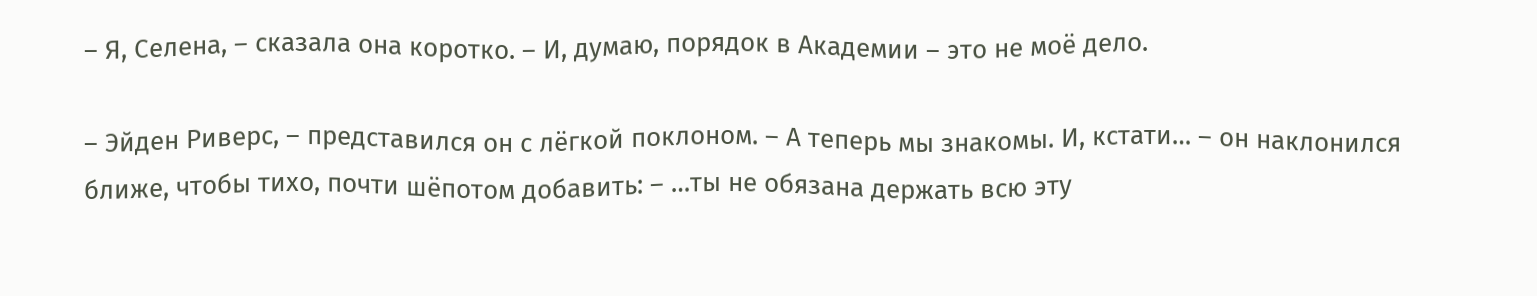– Я, Селена, – сказала она коротко. – И, думаю, порядок в Академии – это не моё дело.

– Эйден Риверс, – представился он с лёгкой поклоном. – А теперь мы знакомы. И, кстати… – он наклонился ближе, чтобы тихо, почти шёпотом добавить: – …ты не обязана держать всю эту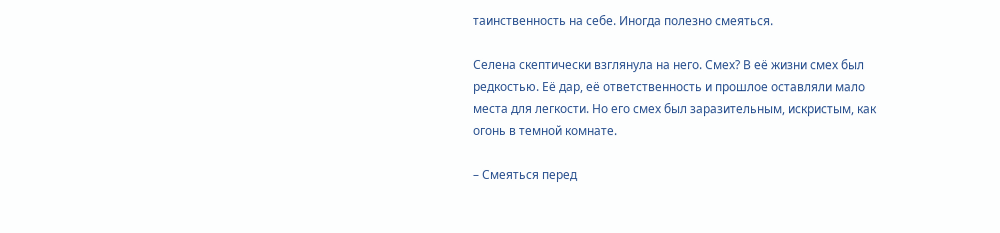таинственность на себе. Иногда полезно смеяться.

Селена скептически взглянула на него. Смех? В её жизни смех был редкостью. Её дар, её ответственность и прошлое оставляли мало места для легкости. Но его смех был заразительным, искристым, как огонь в темной комнате.

– Смеяться перед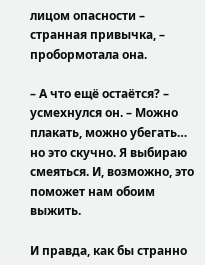лицом опасности – странная привычка, – пробормотала она.

– А что ещё остаётся? – усмехнулся он. – Можно плакать, можно убегать… но это скучно. Я выбираю смеяться. И, возможно, это поможет нам обоим выжить.

И правда, как бы странно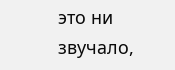это ни звучало,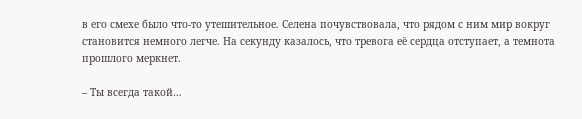в его смехе было что-то утешительное. Селена почувствовала, что рядом с ним мир вокруг становится немного легче. На секунду казалось, что тревога её сердца отступает, а темнота прошлого меркнет.

– Ты всегда такой…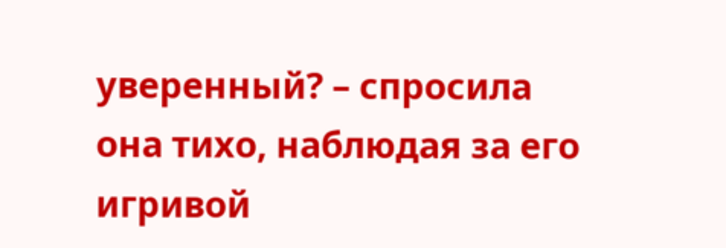уверенный? – спросила она тихо, наблюдая за его игривой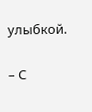улыбкой.

– С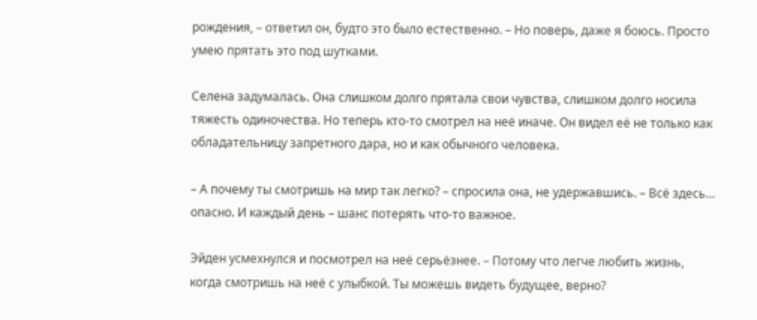рождения, – ответил он, будто это было естественно. – Но поверь, даже я боюсь. Просто умею прятать это под шутками.

Селена задумалась. Она слишком долго прятала свои чувства, слишком долго носила тяжесть одиночества. Но теперь кто-то смотрел на неё иначе. Он видел её не только как обладательницу запретного дара, но и как обычного человека.

– А почему ты смотришь на мир так легко? – спросила она, не удержавшись. – Всё здесь… опасно. И каждый день – шанс потерять что-то важное.

Эйден усмехнулся и посмотрел на неё серьёзнее. – Потому что легче любить жизнь, когда смотришь на неё с улыбкой. Ты можешь видеть будущее, верно?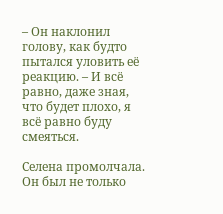– Он наклонил голову, как будто пытался уловить её реакцию. – И всё равно, даже зная, что будет плохо, я всё равно буду смеяться.

Селена промолчала. Он был не только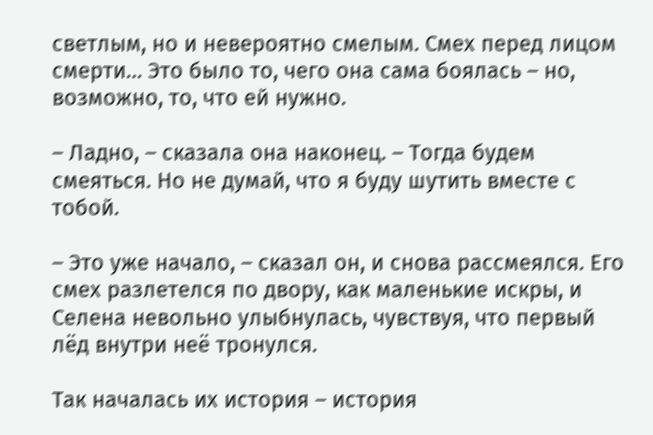светлым, но и невероятно смелым. Смех перед лицом смерти… Это было то, чего она сама боялась – но, возможно, то, что ей нужно.

– Ладно, – сказала она наконец. – Тогда будем смеяться. Но не думай, что я буду шутить вместе с тобой.

– Это уже начало, – сказал он, и снова рассмеялся. Его смех разлетелся по двору, как маленькие искры, и Селена невольно улыбнулась, чувствуя, что первый лёд внутри неё тронулся.

Так началась их история – история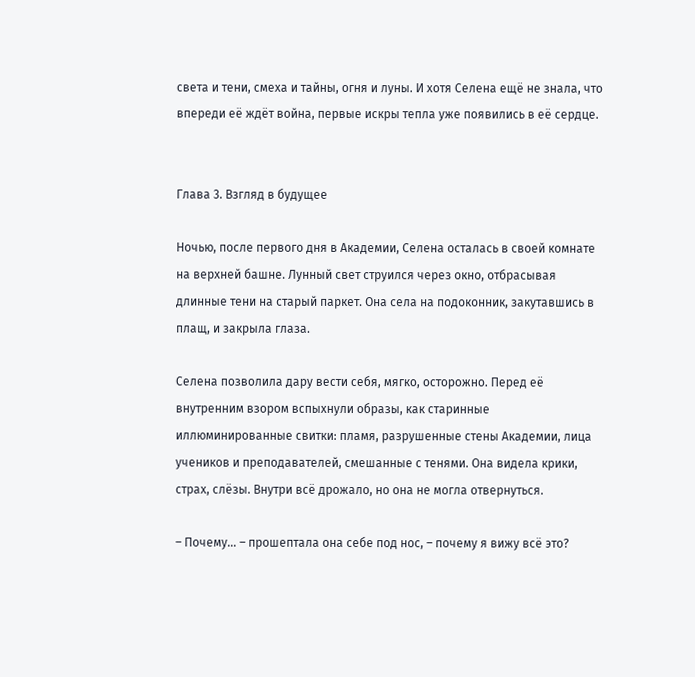света и тени, смеха и тайны, огня и луны. И хотя Селена ещё не знала, что впереди её ждёт война, первые искры тепла уже появились в её сердце.


Глава 3. Взгляд в будущее

Ночью, после первого дня в Академии, Селена осталась в своей комнате на верхней башне. Лунный свет струился через окно, отбрасывая длинные тени на старый паркет. Она села на подоконник, закутавшись в плащ, и закрыла глаза.

Селена позволила дару вести себя, мягко, осторожно. Перед её внутренним взором вспыхнули образы, как старинные иллюминированные свитки: пламя, разрушенные стены Академии, лица учеников и преподавателей, смешанные с тенями. Она видела крики, страх, слёзы. Внутри всё дрожало, но она не могла отвернуться.

– Почему… – прошептала она себе под нос, – почему я вижу всё это?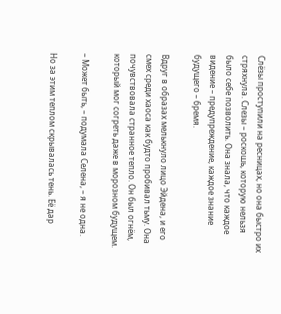Слёзы проступили на ресницах, но она быстро их стряхнула. Слезы – роскошь, которую нельзя было себе позволить. Она знала, что каждое видение – предупреждение, каждое знание будущего – бремя.

Вдруг в образах мелькнуло лицо Эйдена, и его смех среди хаоса как будто пробивал тьму. Она почувствовала странное тепло. Он был огнём, который мог согреть даже в морозном будущем.

– Может быть, – подумала Селена, – я не одна.

Но за этим теплом скрывалась тень. Её дар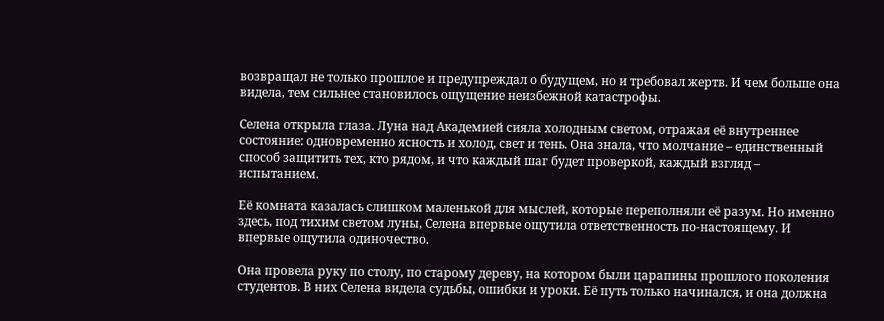возвращал не только прошлое и предупреждал о будущем, но и требовал жертв. И чем больше она видела, тем сильнее становилось ощущение неизбежной катастрофы.

Селена открыла глаза. Луна над Академией сияла холодным светом, отражая её внутреннее состояние: одновременно ясность и холод, свет и тень. Она знала, что молчание – единственный способ защитить тех, кто рядом, и что каждый шаг будет проверкой, каждый взгляд – испытанием.

Её комната казалась слишком маленькой для мыслей, которые переполняли её разум. Но именно здесь, под тихим светом луны, Селена впервые ощутила ответственность по-настоящему. И впервые ощутила одиночество.

Она провела руку по столу, по старому дереву, на котором были царапины прошлого поколения студентов. В них Селена видела судьбы, ошибки и уроки. Её путь только начинался, и она должна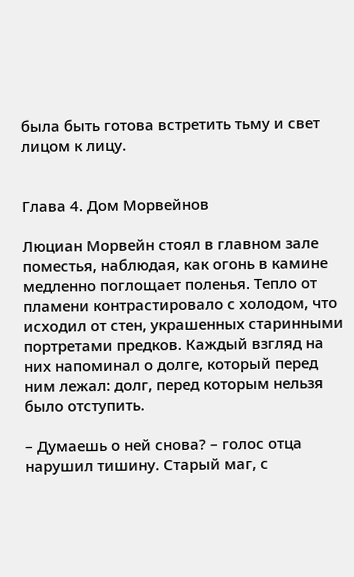была быть готова встретить тьму и свет лицом к лицу.


Глава 4. Дом Морвейнов

Люциан Морвейн стоял в главном зале поместья, наблюдая, как огонь в камине медленно поглощает поленья. Тепло от пламени контрастировало с холодом, что исходил от стен, украшенных старинными портретами предков. Каждый взгляд на них напоминал о долге, который перед ним лежал: долг, перед которым нельзя было отступить.

– Думаешь о ней снова? – голос отца нарушил тишину. Старый маг, с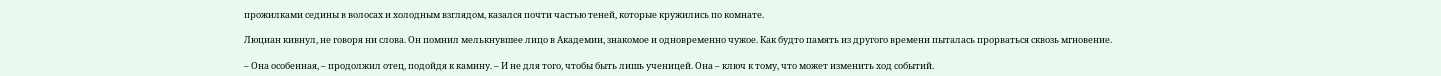прожилками седины в волосах и холодным взглядом, казался почти частью теней, которые кружились по комнате.

Люциан кивнул, не говоря ни слова. Он помнил мелькнувшее лицо в Академии, знакомое и одновременно чужое. Как будто память из другого времени пыталась прорваться сквозь мгновение.

– Она особенная, – продолжил отец, подойдя к камину. – И не для того, чтобы быть лишь ученицей. Она – ключ к тому, что может изменить ход событий.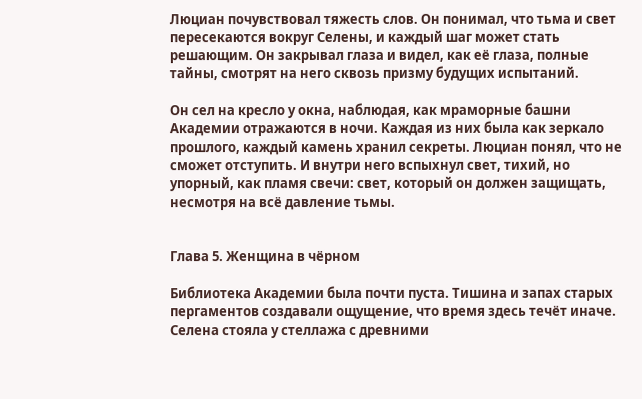Люциан почувствовал тяжесть слов. Он понимал, что тьма и свет пересекаются вокруг Селены, и каждый шаг может стать решающим. Он закрывал глаза и видел, как её глаза, полные тайны, смотрят на него сквозь призму будущих испытаний.

Он сел на кресло у окна, наблюдая, как мраморные башни Академии отражаются в ночи. Каждая из них была как зеркало прошлого, каждый камень хранил секреты. Люциан понял, что не сможет отступить. И внутри него вспыхнул свет, тихий, но упорный, как пламя свечи: свет, который он должен защищать, несмотря на всё давление тьмы.


Глава 5. Женщина в чёрном

Библиотека Академии была почти пуста. Тишина и запах старых пергаментов создавали ощущение, что время здесь течёт иначе. Селена стояла у стеллажа с древними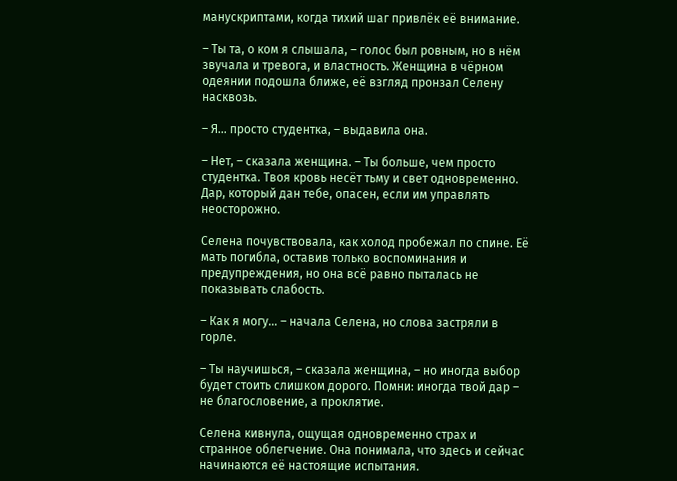манускриптами, когда тихий шаг привлёк её внимание.

– Ты та, о ком я слышала, – голос был ровным, но в нём звучала и тревога, и властность. Женщина в чёрном одеянии подошла ближе, её взгляд пронзал Селену насквозь.

– Я… просто студентка, – выдавила она.

– Нет, – сказала женщина. – Ты больше, чем просто студентка. Твоя кровь несёт тьму и свет одновременно. Дар, который дан тебе, опасен, если им управлять неосторожно.

Селена почувствовала, как холод пробежал по спине. Её мать погибла, оставив только воспоминания и предупреждения, но она всё равно пыталась не показывать слабость.

– Как я могу… – начала Селена, но слова застряли в горле.

– Ты научишься, – сказала женщина, – но иногда выбор будет стоить слишком дорого. Помни: иногда твой дар – не благословение, а проклятие.

Селена кивнула, ощущая одновременно страх и странное облегчение. Она понимала, что здесь и сейчас начинаются её настоящие испытания.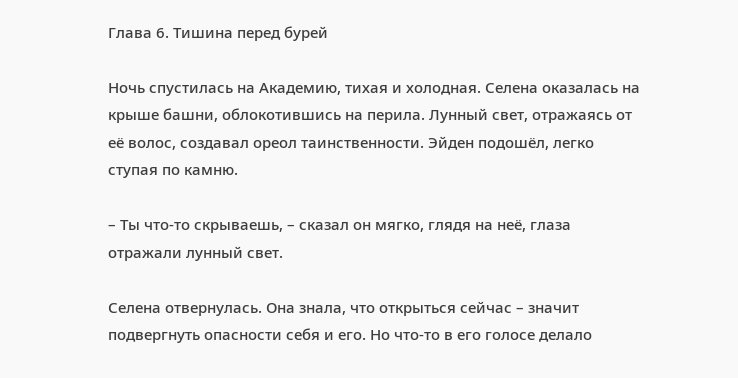Глава 6. Тишина перед бурей

Ночь спустилась на Академию, тихая и холодная. Селена оказалась на крыше башни, облокотившись на перила. Лунный свет, отражаясь от её волос, создавал ореол таинственности. Эйден подошёл, легко ступая по камню.

– Ты что-то скрываешь, – сказал он мягко, глядя на неё, глаза отражали лунный свет.

Селена отвернулась. Она знала, что открыться сейчас – значит подвергнуть опасности себя и его. Но что-то в его голосе делало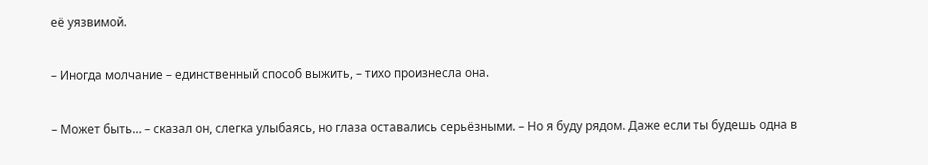её уязвимой.

– Иногда молчание – единственный способ выжить, – тихо произнесла она.

– Может быть… – сказал он, слегка улыбаясь, но глаза оставались серьёзными. – Но я буду рядом. Даже если ты будешь одна в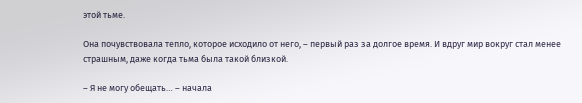этой тьме.

Она почувствовала тепло, которое исходило от него, – первый раз за долгое время. И вдруг мир вокруг стал менее страшным, даже когда тьма была такой близкой.

– Я не могу обещать… – начала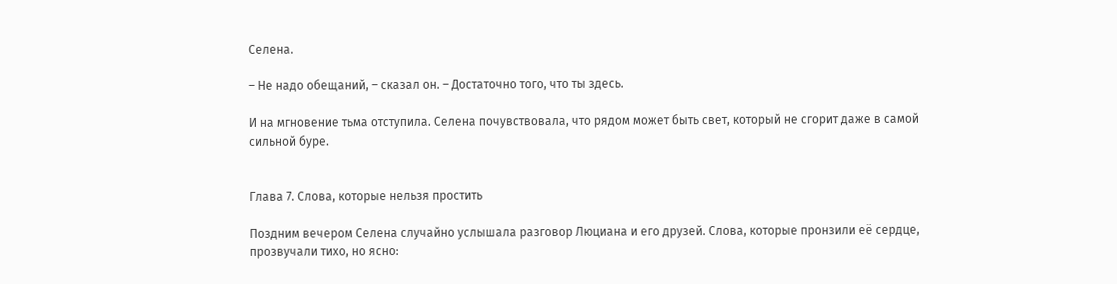Селена.

– Не надо обещаний, – сказал он. – Достаточно того, что ты здесь.

И на мгновение тьма отступила. Селена почувствовала, что рядом может быть свет, который не сгорит даже в самой сильной буре.


Глава 7. Слова, которые нельзя простить

Поздним вечером Селена случайно услышала разговор Люциана и его друзей. Слова, которые пронзили её сердце, прозвучали тихо, но ясно: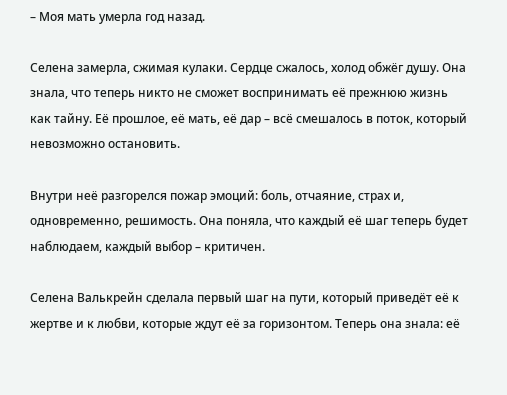– Моя мать умерла год назад.

Селена замерла, сжимая кулаки. Сердце сжалось, холод обжёг душу. Она знала, что теперь никто не сможет воспринимать её прежнюю жизнь как тайну. Её прошлое, её мать, её дар – всё смешалось в поток, который невозможно остановить.

Внутри неё разгорелся пожар эмоций: боль, отчаяние, страх и, одновременно, решимость. Она поняла, что каждый её шаг теперь будет наблюдаем, каждый выбор – критичен.

Селена Валькрейн сделала первый шаг на пути, который приведёт её к жертве и к любви, которые ждут её за горизонтом. Теперь она знала: её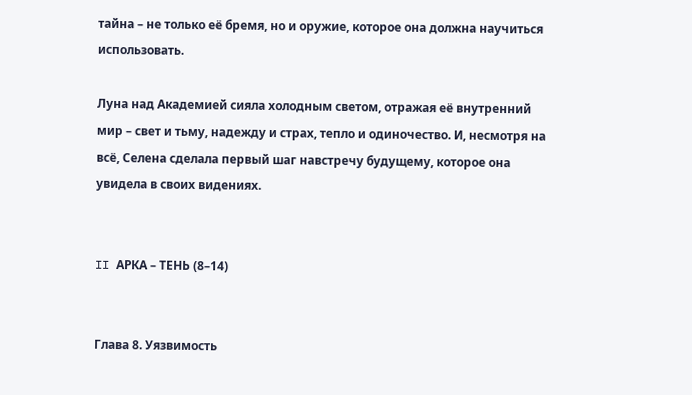тайна – не только её бремя, но и оружие, которое она должна научиться использовать.

Луна над Академией сияла холодным светом, отражая её внутренний мир – свет и тьму, надежду и страх, тепло и одиночество. И, несмотря на всё, Селена сделала первый шаг навстречу будущему, которое она увидела в своих видениях.


II АРКА – ТЕНЬ (8–14)


Глава 8. Уязвимость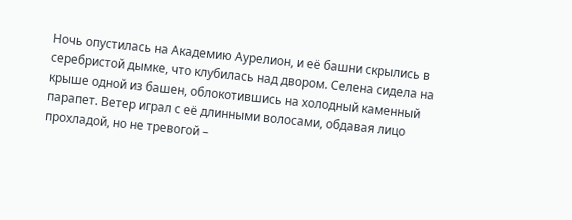Ночь опустилась на Академию Аурелион, и её башни скрылись в серебристой дымке, что клубилась над двором. Селена сидела на крыше одной из башен, облокотившись на холодный каменный парапет. Ветер играл с её длинными волосами, обдавая лицо прохладой, но не тревогой –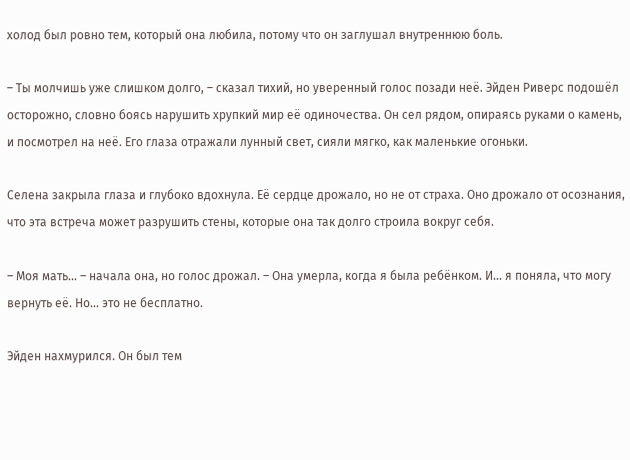холод был ровно тем, который она любила, потому что он заглушал внутреннюю боль.

– Ты молчишь уже слишком долго, – сказал тихий, но уверенный голос позади неё. Эйден Риверс подошёл осторожно, словно боясь нарушить хрупкий мир её одиночества. Он сел рядом, опираясь руками о камень, и посмотрел на неё. Его глаза отражали лунный свет, сияли мягко, как маленькие огоньки.

Селена закрыла глаза и глубоко вдохнула. Её сердце дрожало, но не от страха. Оно дрожало от осознания, что эта встреча может разрушить стены, которые она так долго строила вокруг себя.

– Моя мать… – начала она, но голос дрожал. – Она умерла, когда я была ребёнком. И… я поняла, что могу вернуть её. Но… это не бесплатно.

Эйден нахмурился. Он был тем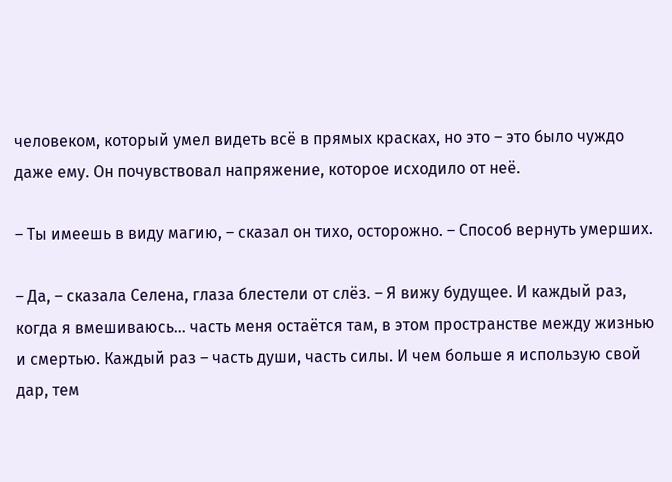человеком, который умел видеть всё в прямых красках, но это – это было чуждо даже ему. Он почувствовал напряжение, которое исходило от неё.

– Ты имеешь в виду магию, – сказал он тихо, осторожно. – Способ вернуть умерших.

– Да, – сказала Селена, глаза блестели от слёз. – Я вижу будущее. И каждый раз, когда я вмешиваюсь… часть меня остаётся там, в этом пространстве между жизнью и смертью. Каждый раз – часть души, часть силы. И чем больше я использую свой дар, тем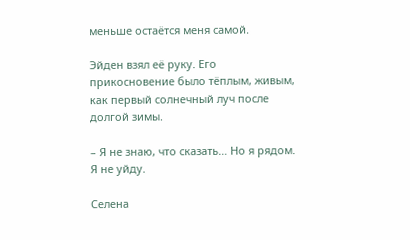меньше остаётся меня самой.

Эйден взял её руку. Его прикосновение было тёплым, живым, как первый солнечный луч после долгой зимы.

– Я не знаю, что сказать… Но я рядом. Я не уйду.

Селена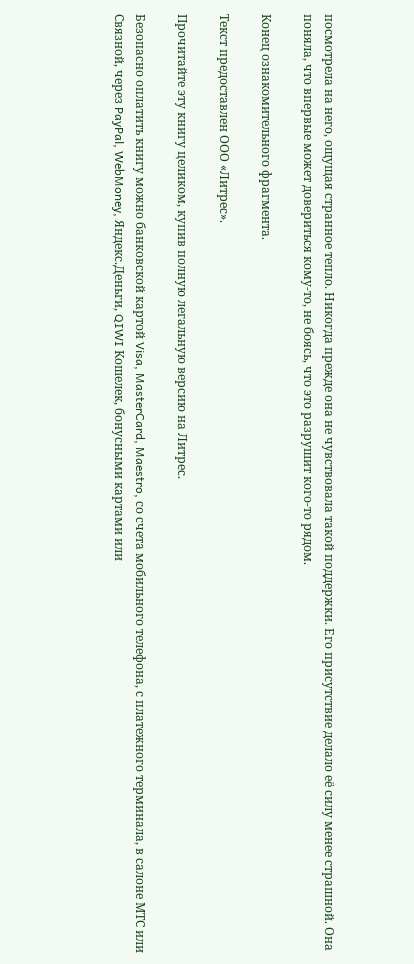посмотрела на него, ощущая странное тепло. Никогда прежде она не чувствовала такой поддержки. Его присутствие делало её силу менее страшной. Она поняла, что впервые может довериться кому-то, не боясь, что это разрушит кого-то рядом.

Конец ознакомительного фрагмента.

Текст предоставлен ООО «Литрес».

Прочитайте эту книгу целиком, купив полную легальную версию на Литрес.

Безопасно оплатить книгу можно банковской картой Visa, MasterCard, Maestro, со счета мобильного телефона, с платежного терминала, в салоне МТС или Связной, через PayPal, WebMoney, Яндекс.Деньги, QIWI Кошелек, бонусными картами или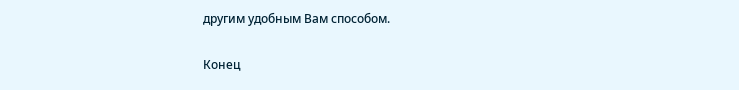другим удобным Вам способом.

Конец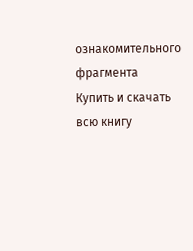ознакомительного фрагмента
Купить и скачать всю книгу